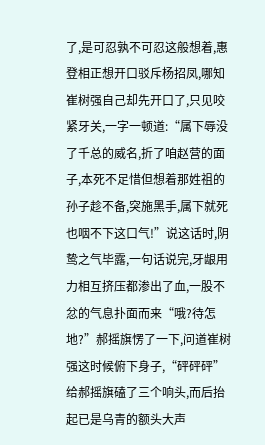了,是可忍孰不可忍这般想着,惠登相正想开口驳斥杨招凤,哪知崔树强自己却先开口了,只见咬紧牙关,一字一顿道:“属下辱没了千总的威名,折了咱赵营的面子,本死不足惜但想着那姓祖的孙子趁不备,突施黑手,属下就死也咽不下这口气!”说这话时,阴鸷之气毕露,一句话说完,牙龈用力相互挤压都渗出了血,一股不忿的气息扑面而来“哦?待怎地?”郝摇旗愣了一下,问道崔树强这时候俯下身子,“砰砰砰”给郝摇旗磕了三个响头,而后抬起已是乌青的额头大声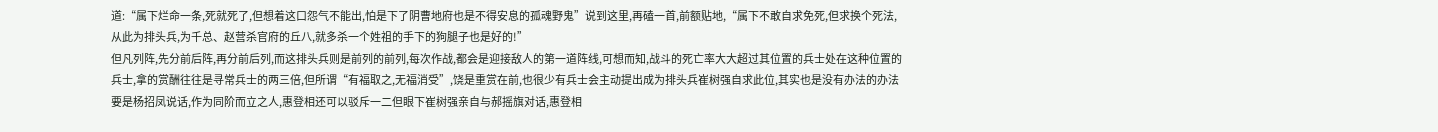道:“属下烂命一条,死就死了,但想着这口怨气不能出,怕是下了阴曹地府也是不得安息的孤魂野鬼”说到这里,再磕一首,前额贴地,“属下不敢自求免死,但求换个死法,从此为排头兵,为千总、赵营杀官府的丘八,就多杀一个姓祖的手下的狗腿子也是好的!”
但凡列阵,先分前后阵,再分前后列,而这排头兵则是前列的前列,每次作战,都会是迎接敌人的第一道阵线,可想而知,战斗的死亡率大大超过其位置的兵士处在这种位置的兵士,拿的赏酬往往是寻常兵士的两三倍,但所谓“有福取之,无福消受”,饶是重赏在前,也很少有兵士会主动提出成为排头兵崔树强自求此位,其实也是没有办法的办法要是杨招凤说话,作为同阶而立之人,惠登相还可以驳斥一二但眼下崔树强亲自与郝摇旗对话,惠登相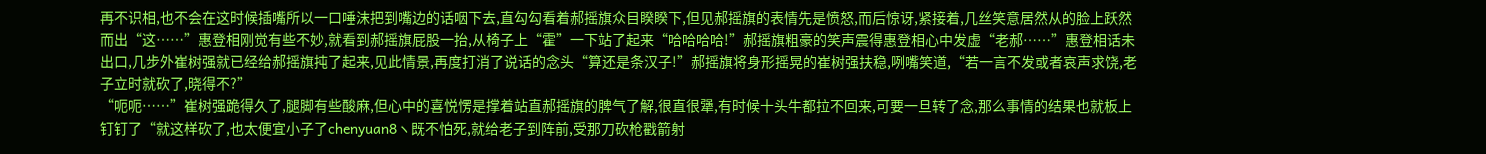再不识相,也不会在这时候插嘴所以一口唾沫把到嘴边的话咽下去,直勾勾看着郝摇旗众目睽睽下,但见郝摇旗的表情先是愤怒,而后惊讶,紧接着,几丝笑意居然从的脸上跃然而出“这……”惠登相刚觉有些不妙,就看到郝摇旗屁股一抬,从椅子上“霍”一下站了起来“哈哈哈哈!”郝摇旗粗豪的笑声震得惠登相心中发虚“老郝……”惠登相话未出口,几步外崔树强就已经给郝摇旗扽了起来,见此情景,再度打消了说话的念头“算还是条汉子!”郝摇旗将身形摇晃的崔树强扶稳,咧嘴笑道,“若一言不发或者哀声求饶,老子立时就砍了,晓得不?”
“呃呃……”崔树强跪得久了,腿脚有些酸麻,但心中的喜悦愣是撑着站直郝摇旗的脾气了解,很直很犟,有时候十头牛都拉不回来,可要一旦转了念,那么事情的结果也就板上钉钉了“就这样砍了,也太便宜小子了chenyuan8ヽ既不怕死,就给老子到阵前,受那刀砍枪戳箭射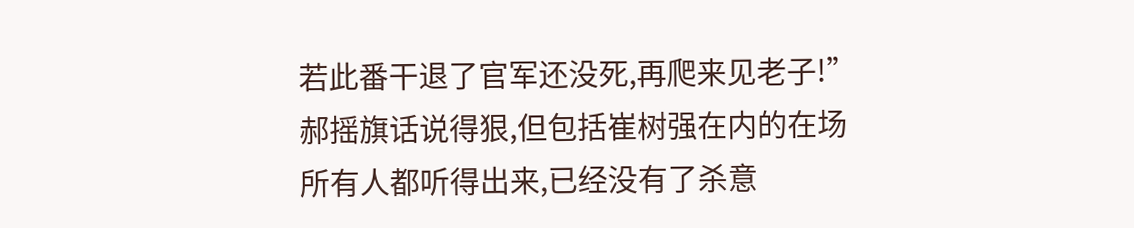若此番干退了官军还没死,再爬来见老子!”郝摇旗话说得狠,但包括崔树强在内的在场所有人都听得出来,已经没有了杀意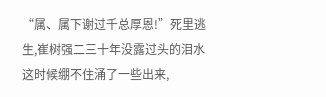“属、属下谢过千总厚恩!”死里逃生,崔树强二三十年没露过头的泪水这时候绷不住涌了一些出来,